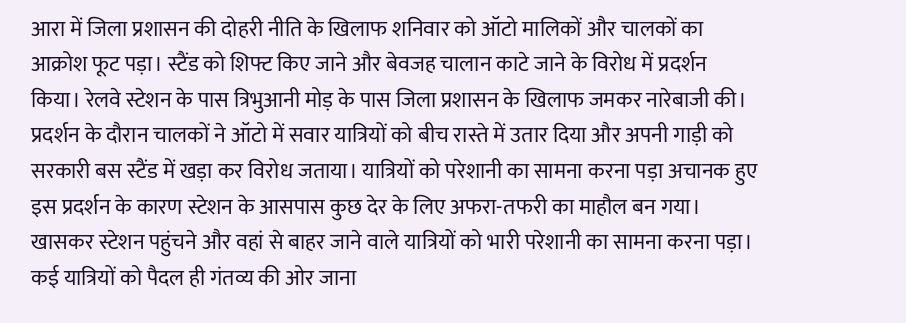आरा में जिला प्रशासन की दोहरी नीति के खिलाफ शनिवार को ऑटो मालिकों और चालकों का आक्रोश फूट पड़ा। स्टैंड को शिफ्ट किए जाने और बेवजह चालान काटे जाने के विरोध में प्रदर्शन किया। रेलवे स्टेशन के पास त्रिभुआनी मोड़ के पास जिला प्रशासन के खिलाफ जमकर नारेबाजी की। प्रदर्शन के दौरान चालकों ने ऑटो में सवार यात्रियों को बीच रास्ते में उतार दिया और अपनी गाड़ी को सरकारी बस स्टैंड में खड़ा कर विरोध जताया। यात्रियों को परेशानी का सामना करना पड़ा अचानक हुए इस प्रदर्शन के कारण स्टेशन के आसपास कुछ देर के लिए अफरा-तफरी का माहौल बन गया। खासकर स्टेशन पहुंचने और वहां से बाहर जाने वाले यात्रियों को भारी परेशानी का सामना करना पड़ा। कई यात्रियों को पैदल ही गंतव्य की ओर जाना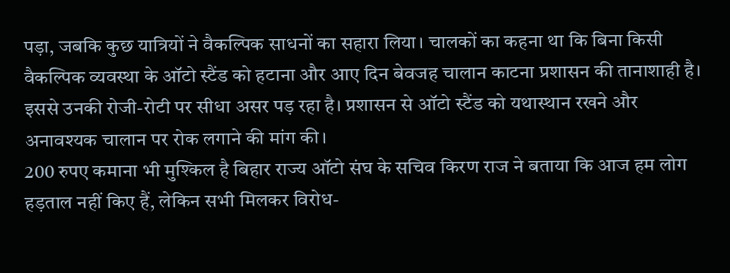पड़ा, जबकि कुछ यात्रियों ने वैकल्पिक साधनों का सहारा लिया। चालकों का कहना था कि बिना किसी वैकल्पिक व्यवस्था के ऑटो स्टैंड को हटाना और आए दिन बेवजह चालान काटना प्रशासन की तानाशाही है। इससे उनकी रोजी-रोटी पर सीधा असर पड़ रहा है। प्रशासन से ऑटो स्टैंड को यथास्थान रखने और अनावश्यक चालान पर रोक लगाने की मांग की।
200 रुपए कमाना भी मुश्किल है बिहार राज्य ऑटो संघ के सचिव किरण राज ने बताया कि आज हम लोग हड़ताल नहीं किए हैं, लेकिन सभी मिलकर विरोध-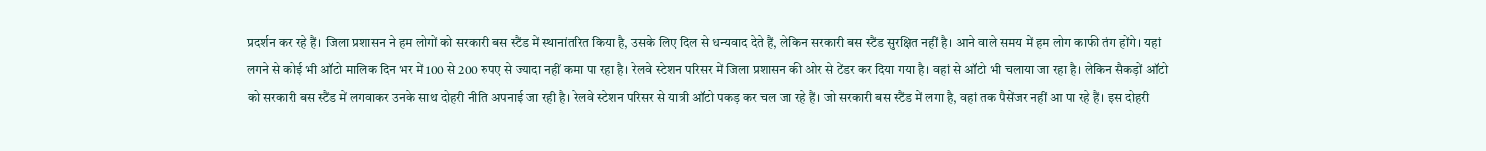प्रदर्शन कर रहे हैं। जिला प्रशासन ने हम लोगों को सरकारी बस स्टैंड में स्थानांतरित किया है, उसके लिए दिल से धन्यवाद देते हैं, लेकिन सरकारी बस स्टैंड सुरक्षित नहीं है। आने वाले समय में हम लोग काफी तंग होंगे। यहां लगने से कोई भी ऑटो मालिक दिन भर में 100 से 200 रुपए से ज्यादा नहीं कमा पा रहा है। रेलवे स्टेशन परिसर में जिला प्रशासन की ओर से टेंडर कर दिया गया है। वहां से ऑटो भी चलाया जा रहा है। लेकिन सैकड़ों ऑटो को सरकारी बस स्टैंड में लगवाकर उनके साथ दोहरी नीति अपनाई जा रही है। रेलवे स्टेशन परिसर से यात्री ऑटो पकड़ कर चल जा रहे हैं। जो सरकारी बस स्टैंड में लगा है, वहां तक पैसेंजर नहीं आ पा रहे हैं। इस दोहरी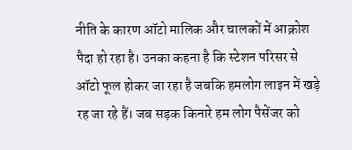नीति के कारण ऑटो मालिक और चालकों में आक्रोश पैदा हो रहा है। उनका कहना है कि स्टेशन परिसर से ऑटो फूल होकर जा रहा है जबकि हमलोग लाइन में खड़े रह जा रहे हैं। जब सड़क किनारे हम लोग पैसेंजर को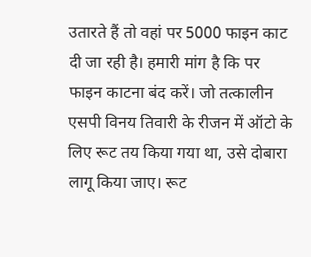उतारते हैं तो वहां पर 5000 फाइन काट दी जा रही है। हमारी मांग है कि पर फाइन काटना बंद करें। जो तत्कालीन एसपी विनय तिवारी के रीजन में ऑटो के लिए रूट तय किया गया था, उसे दोबारा लागू किया जाए। रूट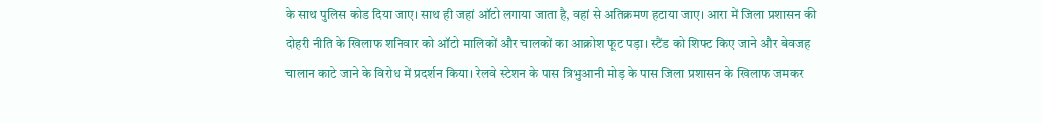के साथ पुलिस कोड दिया जाए। साथ ही जहां ऑटो लगाया जाता है, वहां से अतिक्रमण हटाया जाए। आरा में जिला प्रशासन की दोहरी नीति के खिलाफ शनिवार को ऑटो मालिकों और चालकों का आक्रोश फूट पड़ा। स्टैंड को शिफ्ट किए जाने और बेवजह चालान काटे जाने के विरोध में प्रदर्शन किया। रेलवे स्टेशन के पास त्रिभुआनी मोड़ के पास जिला प्रशासन के खिलाफ जमकर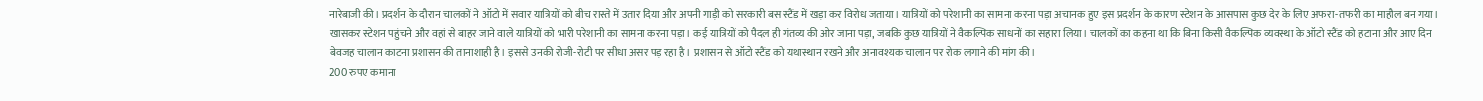नारेबाजी की। प्रदर्शन के दौरान चालकों ने ऑटो में सवार यात्रियों को बीच रास्ते में उतार दिया और अपनी गाड़ी को सरकारी बस स्टैंड में खड़ा कर विरोध जताया। यात्रियों को परेशानी का सामना करना पड़ा अचानक हुए इस प्रदर्शन के कारण स्टेशन के आसपास कुछ देर के लिए अफरा-तफरी का माहौल बन गया। खासकर स्टेशन पहुंचने और वहां से बाहर जाने वाले यात्रियों को भारी परेशानी का सामना करना पड़ा। कई यात्रियों को पैदल ही गंतव्य की ओर जाना पड़ा, जबकि कुछ यात्रियों ने वैकल्पिक साधनों का सहारा लिया। चालकों का कहना था कि बिना किसी वैकल्पिक व्यवस्था के ऑटो स्टैंड को हटाना और आए दिन बेवजह चालान काटना प्रशासन की तानाशाही है। इससे उनकी रोजी-रोटी पर सीधा असर पड़ रहा है। प्रशासन से ऑटो स्टैंड को यथास्थान रखने और अनावश्यक चालान पर रोक लगाने की मांग की।
200 रुपए कमाना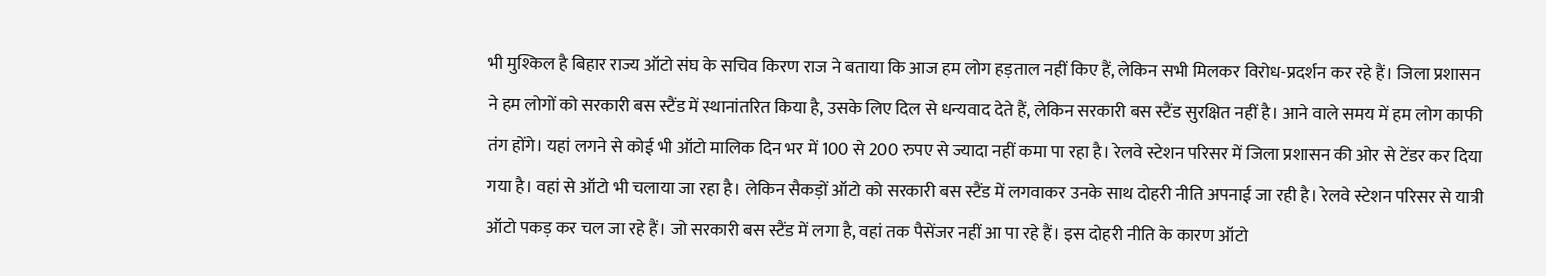भी मुश्किल है बिहार राज्य ऑटो संघ के सचिव किरण राज ने बताया कि आज हम लोग हड़ताल नहीं किए हैं, लेकिन सभी मिलकर विरोध-प्रदर्शन कर रहे हैं। जिला प्रशासन ने हम लोगों को सरकारी बस स्टैंड में स्थानांतरित किया है, उसके लिए दिल से धन्यवाद देते हैं, लेकिन सरकारी बस स्टैंड सुरक्षित नहीं है। आने वाले समय में हम लोग काफी तंग होंगे। यहां लगने से कोई भी ऑटो मालिक दिन भर में 100 से 200 रुपए से ज्यादा नहीं कमा पा रहा है। रेलवे स्टेशन परिसर में जिला प्रशासन की ओर से टेंडर कर दिया गया है। वहां से ऑटो भी चलाया जा रहा है। लेकिन सैकड़ों ऑटो को सरकारी बस स्टैंड में लगवाकर उनके साथ दोहरी नीति अपनाई जा रही है। रेलवे स्टेशन परिसर से यात्री ऑटो पकड़ कर चल जा रहे हैं। जो सरकारी बस स्टैंड में लगा है, वहां तक पैसेंजर नहीं आ पा रहे हैं। इस दोहरी नीति के कारण ऑटो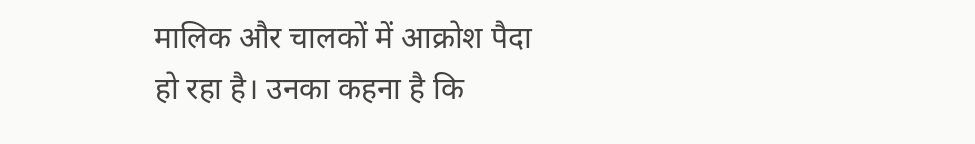मालिक और चालकों में आक्रोश पैदा हो रहा है। उनका कहना है कि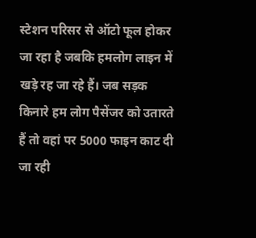स्टेशन परिसर से ऑटो फूल होकर जा रहा है जबकि हमलोग लाइन में खड़े रह जा रहे हैं। जब सड़क किनारे हम लोग पैसेंजर को उतारते हैं तो वहां पर 5000 फाइन काट दी जा रही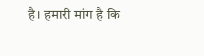है। हमारी मांग है कि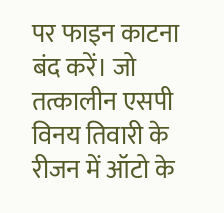पर फाइन काटना बंद करें। जो तत्कालीन एसपी विनय तिवारी के रीजन में ऑटो के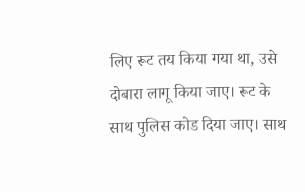लिए रूट तय किया गया था, उसे दोबारा लागू किया जाए। रूट के साथ पुलिस कोड दिया जाए। साथ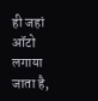ही जहां ऑटो लगाया जाता है,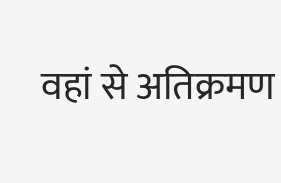वहां से अतिक्रमण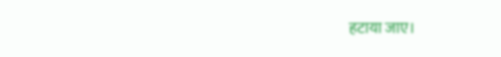हटाया जाए।